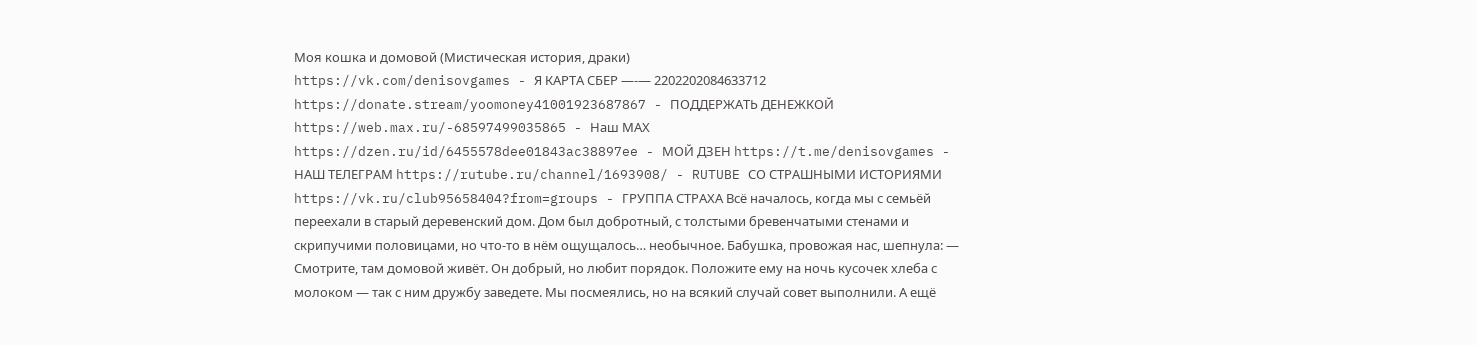Моя кошка и домовой (Мистическая история, драки)
https://vk.com/denisovgames - Я КАРТА СБЕР —-— 2202202084633712 https://donate.stream/yoomoney41001923687867 - ПОДДЕРЖАТЬ ДЕНЕЖКОЙ https://web.max.ru/-68597499035865 - Наш МАХ https://dzen.ru/id/6455578dee01843ac38897ee - МОЙ ДЗЕН https://t.me/denisovgames - НАШ ТЕЛЕГРАМ https://rutube.ru/channel/1693908/ - RUTUBE СО СТРАШНЫМИ ИСТОРИЯМИ https://vk.ru/club95658404?from=groups - ГРУППА СТРАХА Всё началось, когда мы с семьёй переехали в старый деревенский дом. Дом был добротный, с толстыми бревенчатыми стенами и скрипучими половицами, но что‑то в нём ощущалось… необычное. Бабушка, провожая нас, шепнула: — Смотрите, там домовой живёт. Он добрый, но любит порядок. Положите ему на ночь кусочек хлеба с молоком — так с ним дружбу заведете. Мы посмеялись, но на всякий случай совет выполнили. А ещё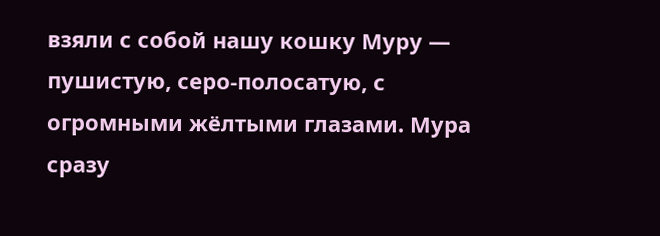взяли с собой нашу кошку Муру — пушистую, серо‑полосатую, с огромными жёлтыми глазами. Мура сразу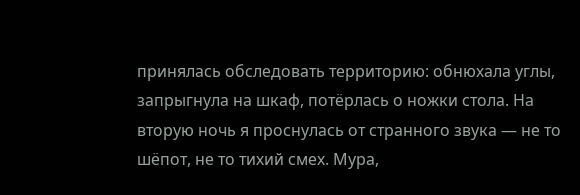принялась обследовать территорию: обнюхала углы, запрыгнула на шкаф, потёрлась о ножки стола. На вторую ночь я проснулась от странного звука — не то шёпот, не то тихий смех. Мура,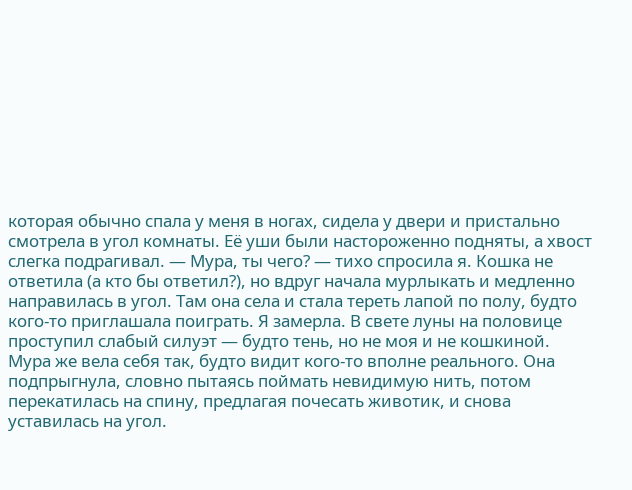которая обычно спала у меня в ногах, сидела у двери и пристально смотрела в угол комнаты. Её уши были настороженно подняты, а хвост слегка подрагивал. — Мура, ты чего? — тихо спросила я. Кошка не ответила (а кто бы ответил?), но вдруг начала мурлыкать и медленно направилась в угол. Там она села и стала тереть лапой по полу, будто кого‑то приглашала поиграть. Я замерла. В свете луны на половице проступил слабый силуэт — будто тень, но не моя и не кошкиной. Мура же вела себя так, будто видит кого‑то вполне реального. Она подпрыгнула, словно пытаясь поймать невидимую нить, потом перекатилась на спину, предлагая почесать животик, и снова уставилась на угол.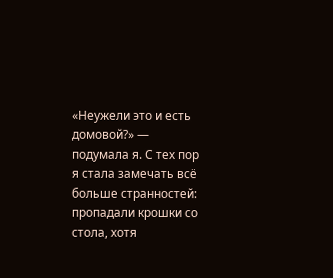«Неужели это и есть домовой?» — подумала я. С тех пор я стала замечать всё больше странностей: пропадали крошки со стола, хотя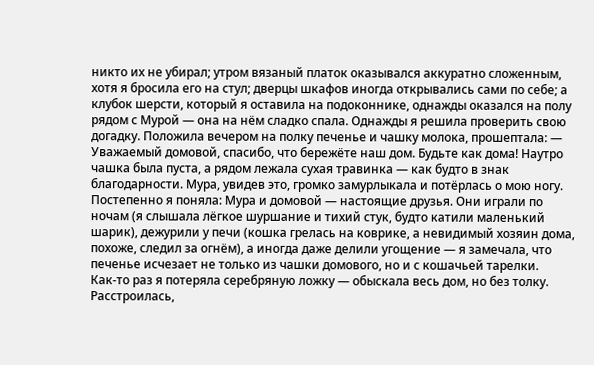никто их не убирал; утром вязаный платок оказывался аккуратно сложенным, хотя я бросила его на стул; дверцы шкафов иногда открывались сами по себе; а клубок шерсти, который я оставила на подоконнике, однажды оказался на полу рядом с Мурой — она на нём сладко спала. Однажды я решила проверить свою догадку. Положила вечером на полку печенье и чашку молока, прошептала: — Уважаемый домовой, спасибо, что бережёте наш дом. Будьте как дома! Наутро чашка была пуста, а рядом лежала сухая травинка — как будто в знак благодарности. Мура, увидев это, громко замурлыкала и потёрлась о мою ногу. Постепенно я поняла: Мура и домовой — настоящие друзья. Они играли по ночам (я слышала лёгкое шуршание и тихий стук, будто катили маленький шарик), дежурили у печи (кошка грелась на коврике, а невидимый хозяин дома, похоже, следил за огнём), а иногда даже делили угощение — я замечала, что печенье исчезает не только из чашки домового, но и с кошачьей тарелки. Как‑то раз я потеряла серебряную ложку — обыскала весь дом, но без толку. Расстроилась,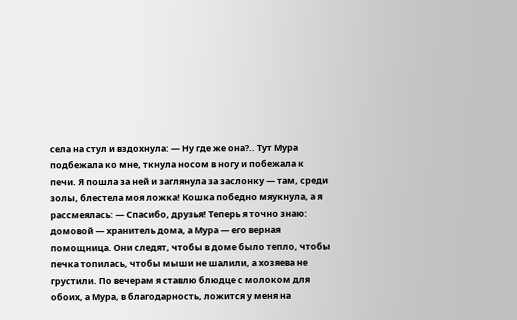села на стул и вздохнула: — Ну где же она?.. Тут Мура подбежала ко мне, ткнула носом в ногу и побежала к печи. Я пошла за ней и заглянула за заслонку — там, среди золы, блестела моя ложка! Кошка победно мяукнула, а я рассмеялась: — Спасибо, друзья! Теперь я точно знаю: домовой — хранитель дома, а Мура — его верная помощница. Они следят, чтобы в доме было тепло, чтобы печка топилась, чтобы мыши не шалили, а хозяева не грустили. По вечерам я ставлю блюдце с молоком для обоих, а Мура, в благодарность, ложится у меня на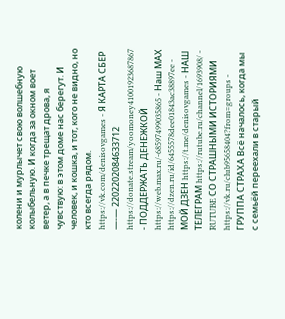колени и мурлычет свою волшебную колыбельную. И когда за окном воет ветер, а в печке трещат дрова, я чувствую: в этом доме нас берегут. И человек, и кошка, и тот, кого не видно, но кто всегда рядом.
https://vk.com/denisovgames - Я КАРТА СБЕР —-— 2202202084633712 https://donate.stream/yoomoney41001923687867 - ПОДДЕРЖАТЬ ДЕНЕЖКОЙ https://web.max.ru/-68597499035865 - Наш МАХ https://dzen.ru/id/6455578dee01843ac38897ee - МОЙ ДЗЕН https://t.me/denisovgames - НАШ ТЕЛЕГРАМ https://rutube.ru/channel/1693908/ - RUTUBE СО СТРАШНЫМИ ИСТОРИЯМИ https://vk.ru/club95658404?from=groups - ГРУППА СТРАХА Всё началось, когда мы с семьёй переехали в старый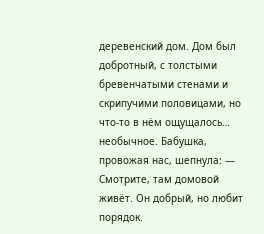деревенский дом. Дом был добротный, с толстыми бревенчатыми стенами и скрипучими половицами, но что‑то в нём ощущалось… необычное. Бабушка, провожая нас, шепнула: — Смотрите, там домовой живёт. Он добрый, но любит порядок.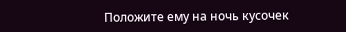Положите ему на ночь кусочек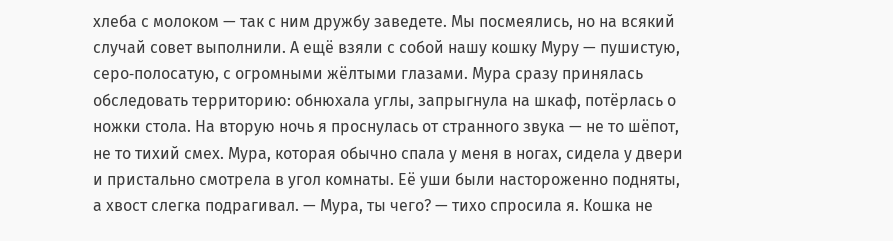хлеба с молоком — так с ним дружбу заведете. Мы посмеялись, но на всякий случай совет выполнили. А ещё взяли с собой нашу кошку Муру — пушистую, серо‑полосатую, с огромными жёлтыми глазами. Мура сразу принялась обследовать территорию: обнюхала углы, запрыгнула на шкаф, потёрлась о ножки стола. На вторую ночь я проснулась от странного звука — не то шёпот, не то тихий смех. Мура, которая обычно спала у меня в ногах, сидела у двери и пристально смотрела в угол комнаты. Её уши были настороженно подняты, а хвост слегка подрагивал. — Мура, ты чего? — тихо спросила я. Кошка не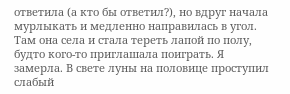ответила (а кто бы ответил?), но вдруг начала мурлыкать и медленно направилась в угол. Там она села и стала тереть лапой по полу, будто кого‑то приглашала поиграть. Я замерла. В свете луны на половице проступил слабый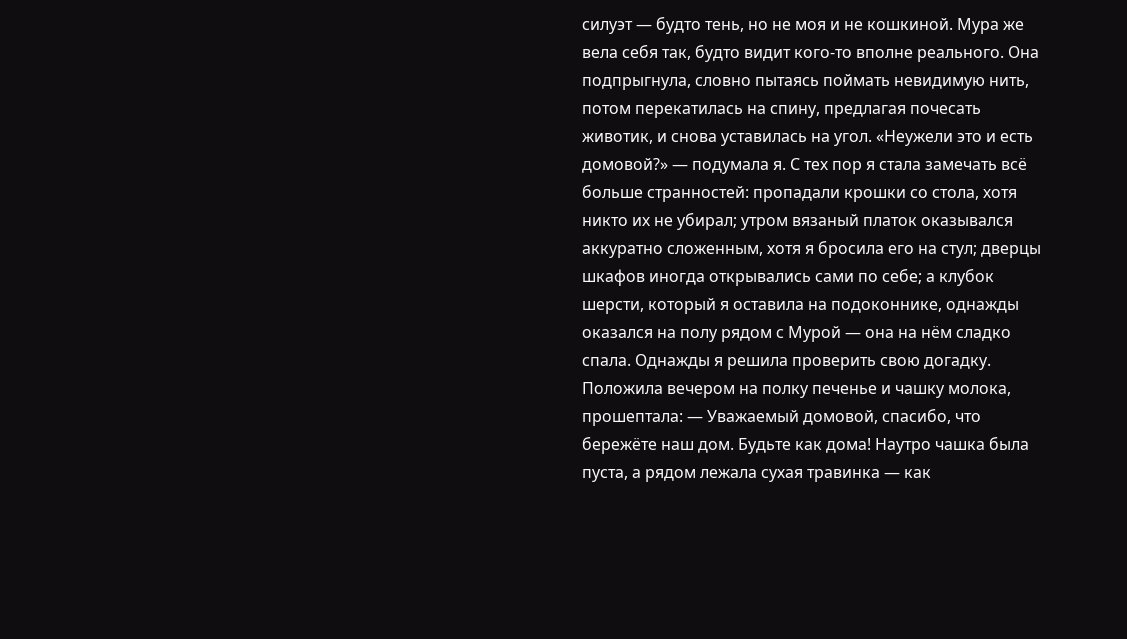силуэт — будто тень, но не моя и не кошкиной. Мура же вела себя так, будто видит кого‑то вполне реального. Она подпрыгнула, словно пытаясь поймать невидимую нить, потом перекатилась на спину, предлагая почесать животик, и снова уставилась на угол. «Неужели это и есть домовой?» — подумала я. С тех пор я стала замечать всё больше странностей: пропадали крошки со стола, хотя никто их не убирал; утром вязаный платок оказывался аккуратно сложенным, хотя я бросила его на стул; дверцы шкафов иногда открывались сами по себе; а клубок шерсти, который я оставила на подоконнике, однажды оказался на полу рядом с Мурой — она на нём сладко спала. Однажды я решила проверить свою догадку. Положила вечером на полку печенье и чашку молока, прошептала: — Уважаемый домовой, спасибо, что бережёте наш дом. Будьте как дома! Наутро чашка была пуста, а рядом лежала сухая травинка — как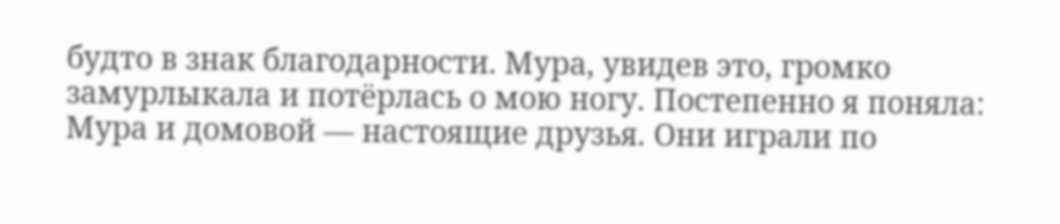будто в знак благодарности. Мура, увидев это, громко замурлыкала и потёрлась о мою ногу. Постепенно я поняла: Мура и домовой — настоящие друзья. Они играли по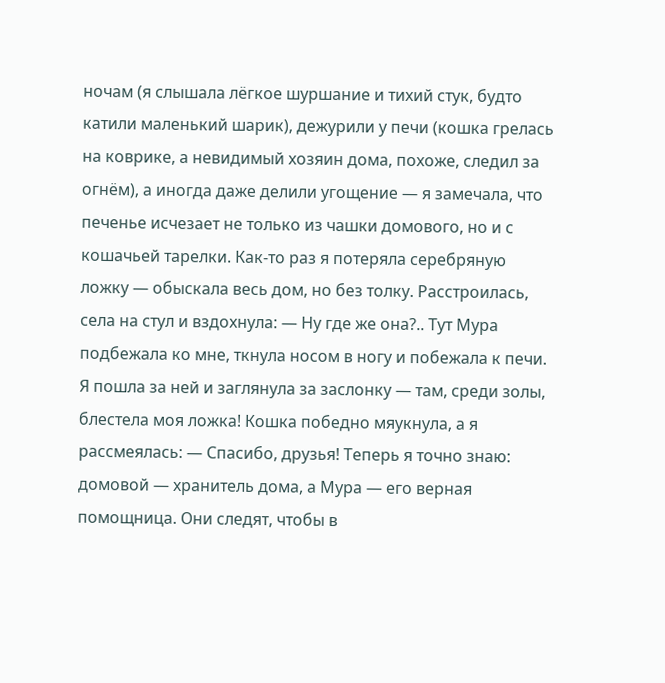ночам (я слышала лёгкое шуршание и тихий стук, будто катили маленький шарик), дежурили у печи (кошка грелась на коврике, а невидимый хозяин дома, похоже, следил за огнём), а иногда даже делили угощение — я замечала, что печенье исчезает не только из чашки домового, но и с кошачьей тарелки. Как‑то раз я потеряла серебряную ложку — обыскала весь дом, но без толку. Расстроилась, села на стул и вздохнула: — Ну где же она?.. Тут Мура подбежала ко мне, ткнула носом в ногу и побежала к печи. Я пошла за ней и заглянула за заслонку — там, среди золы, блестела моя ложка! Кошка победно мяукнула, а я рассмеялась: — Спасибо, друзья! Теперь я точно знаю: домовой — хранитель дома, а Мура — его верная помощница. Они следят, чтобы в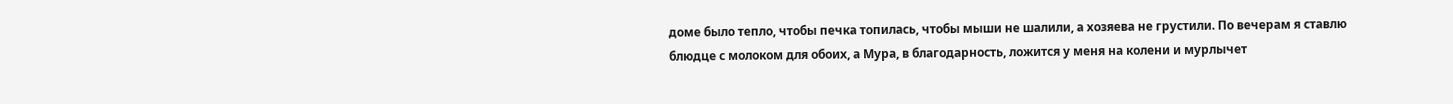доме было тепло, чтобы печка топилась, чтобы мыши не шалили, а хозяева не грустили. По вечерам я ставлю блюдце с молоком для обоих, а Мура, в благодарность, ложится у меня на колени и мурлычет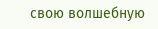свою волшебную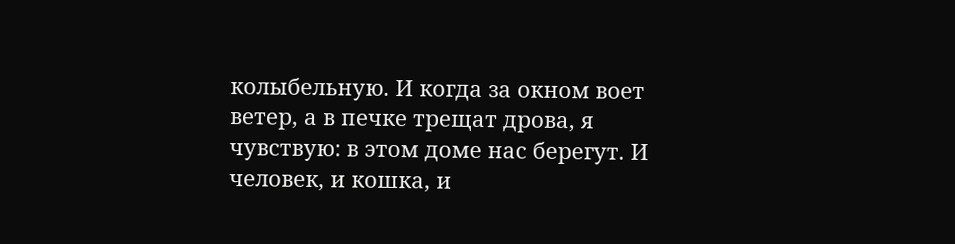колыбельную. И когда за окном воет ветер, а в печке трещат дрова, я чувствую: в этом доме нас берегут. И человек, и кошка, и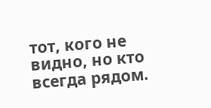тот, кого не видно, но кто всегда рядом.